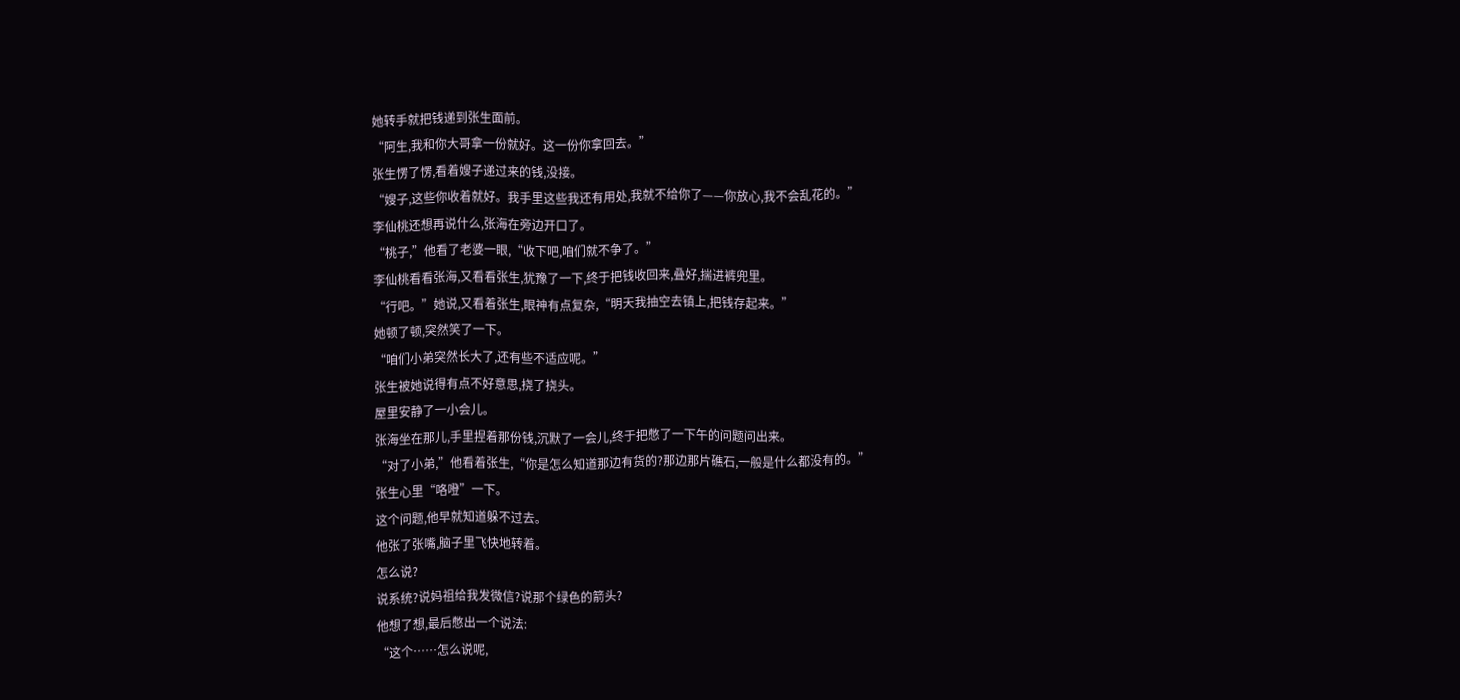她转手就把钱递到张生面前。
“阿生,我和你大哥拿一份就好。这一份你拿回去。”
张生愣了愣,看着嫂子递过来的钱,没接。
“嫂子,这些你收着就好。我手里这些我还有用处,我就不给你了——你放心,我不会乱花的。”
李仙桃还想再说什么,张海在旁边开口了。
“桃子,”他看了老婆一眼,“收下吧,咱们就不争了。”
李仙桃看看张海,又看看张生,犹豫了一下,终于把钱收回来,叠好,揣进裤兜里。
“行吧。”她说,又看着张生,眼神有点复杂,“明天我抽空去镇上,把钱存起来。”
她顿了顿,突然笑了一下。
“咱们小弟突然长大了,还有些不适应呢。”
张生被她说得有点不好意思,挠了挠头。
屋里安静了一小会儿。
张海坐在那儿,手里捏着那份钱,沉默了一会儿,终于把憋了一下午的问题问出来。
“对了小弟,”他看着张生,“你是怎么知道那边有货的?那边那片礁石,一般是什么都没有的。”
张生心里“咯噔”一下。
这个问题,他早就知道躲不过去。
他张了张嘴,脑子里飞快地转着。
怎么说?
说系统?说妈祖给我发微信?说那个绿色的箭头?
他想了想,最后憋出一个说法:
“这个……怎么说呢,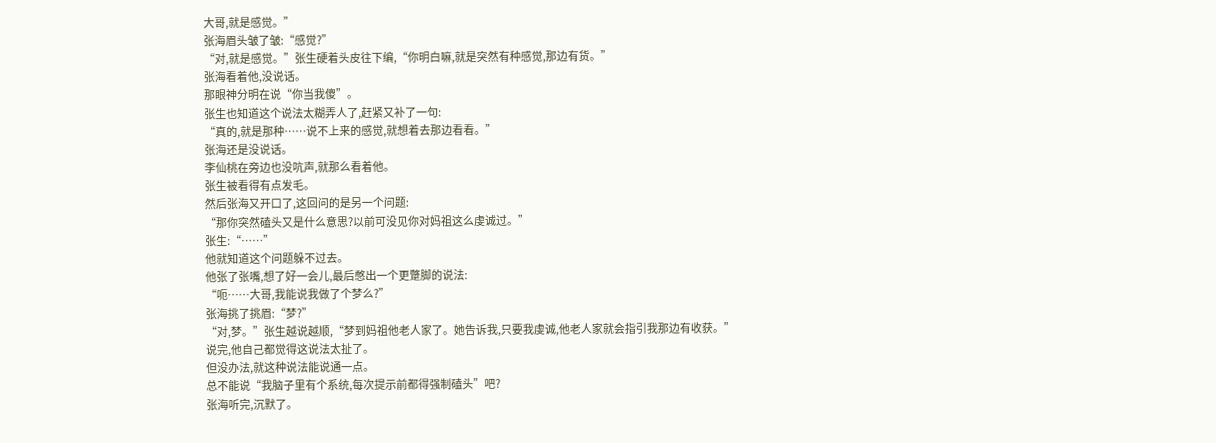大哥,就是感觉。”
张海眉头皱了皱:“感觉?”
“对,就是感觉。”张生硬着头皮往下编,“你明白嘛,就是突然有种感觉,那边有货。”
张海看着他,没说话。
那眼神分明在说“你当我傻”。
张生也知道这个说法太糊弄人了,赶紧又补了一句:
“真的,就是那种……说不上来的感觉,就想着去那边看看。”
张海还是没说话。
李仙桃在旁边也没吭声,就那么看着他。
张生被看得有点发毛。
然后张海又开口了,这回问的是另一个问题:
“那你突然磕头又是什么意思?以前可没见你对妈祖这么虔诚过。”
张生:“……”
他就知道这个问题躲不过去。
他张了张嘴,想了好一会儿,最后憋出一个更蹩脚的说法:
“呃……大哥,我能说我做了个梦么?”
张海挑了挑眉:“梦?”
“对,梦。”张生越说越顺,“梦到妈祖他老人家了。她告诉我,只要我虔诚,他老人家就会指引我那边有收获。”
说完,他自己都觉得这说法太扯了。
但没办法,就这种说法能说通一点。
总不能说“我脑子里有个系统,每次提示前都得强制磕头”吧?
张海听完,沉默了。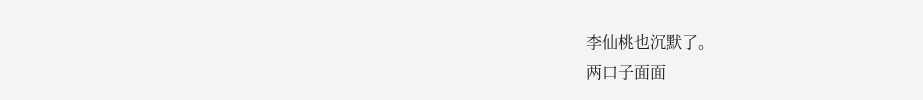李仙桃也沉默了。
两口子面面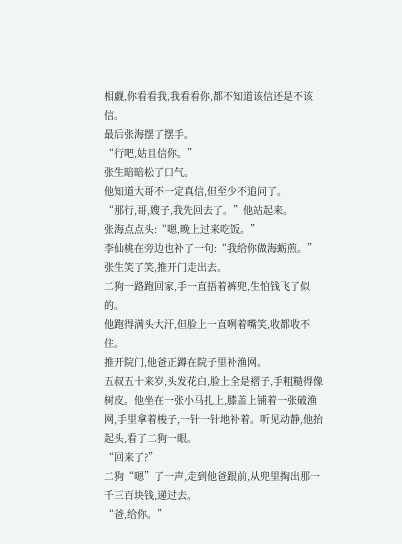相觑,你看看我,我看看你,都不知道该信还是不该信。
最后张海摆了摆手。
“行吧,姑且信你。”
张生暗暗松了口气。
他知道大哥不一定真信,但至少不追问了。
“那行,哥,嫂子,我先回去了。”他站起来。
张海点点头:“嗯,晚上过来吃饭。”
李仙桃在旁边也补了一句:“我给你做海蛎煎。”
张生笑了笑,推开门走出去。
二狗一路跑回家,手一直捂着裤兜,生怕钱飞了似的。
他跑得满头大汗,但脸上一直咧着嘴笑,收都收不住。
推开院门,他爸正蹲在院子里补渔网。
五叔五十来岁,头发花白,脸上全是褶子,手粗糙得像树皮。他坐在一张小马扎上,膝盖上铺着一张破渔网,手里拿着梭子,一针一针地补着。听见动静,他抬起头,看了二狗一眼。
“回来了?”
二狗“嗯”了一声,走到他爸跟前,从兜里掏出那一千三百块钱,递过去。
“爸,给你。”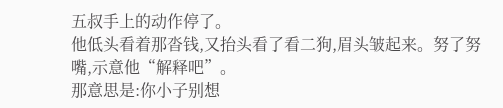五叔手上的动作停了。
他低头看着那沓钱,又抬头看了看二狗,眉头皱起来。努了努嘴,示意他“解释吧”。
那意思是:你小子别想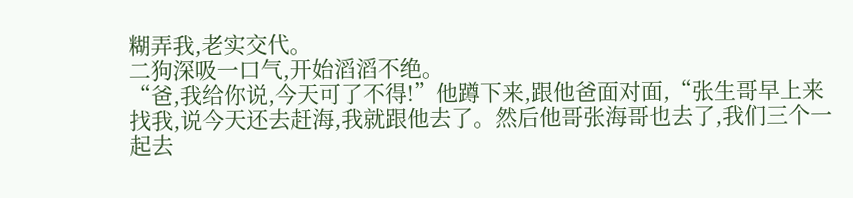糊弄我,老实交代。
二狗深吸一口气,开始滔滔不绝。
“爸,我给你说,今天可了不得!”他蹲下来,跟他爸面对面,“张生哥早上来找我,说今天还去赶海,我就跟他去了。然后他哥张海哥也去了,我们三个一起去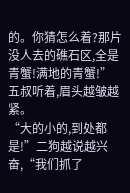的。你猜怎么着?那片没人去的礁石区,全是青蟹!满地的青蟹!”
五叔听着,眉头越皱越紧。
“大的小的,到处都是!”二狗越说越兴奋,“我们抓了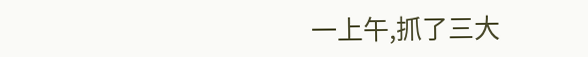一上午,抓了三大